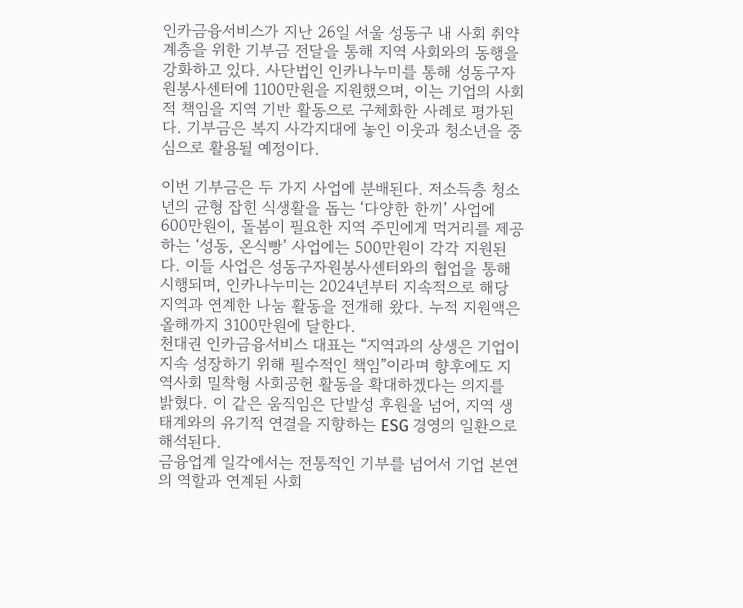인카금융서비스가 지난 26일 서울 성동구 내 사회 취약계층을 위한 기부금 전달을 통해 지역 사회와의 동행을 강화하고 있다. 사단법인 인카나누미를 통해 성동구자원봉사센터에 1100만원을 지원했으며, 이는 기업의 사회적 책임을 지역 기반 활동으로 구체화한 사례로 평가된다. 기부금은 복지 사각지대에 놓인 이웃과 청소년을 중심으로 활용될 예정이다.

이번 기부금은 두 가지 사업에 분배된다. 저소득층 청소년의 균형 잡힌 식생활을 돕는 ‘다양한 한끼’ 사업에 600만원이, 돌봄이 필요한 지역 주민에게 먹거리를 제공하는 ‘성동, 온식빵’ 사업에는 500만원이 각각 지원된다. 이들 사업은 성동구자원봉사센터와의 협업을 통해 시행되며, 인카나누미는 2024년부터 지속적으로 해당 지역과 연계한 나눔 활동을 전개해 왔다. 누적 지원액은 올해까지 3100만원에 달한다.
천대권 인카금융서비스 대표는 “지역과의 상생은 기업이 지속 성장하기 위해 필수적인 책임”이라며 향후에도 지역사회 밀착형 사회공헌 활동을 확대하겠다는 의지를 밝혔다. 이 같은 움직임은 단발성 후원을 넘어, 지역 생태계와의 유기적 연결을 지향하는 ESG 경영의 일환으로 해석된다.
금융업계 일각에서는 전통적인 기부를 넘어서 기업 본연의 역할과 연계된 사회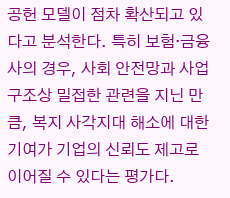공헌 모델이 점차 확산되고 있다고 분석한다. 특히 보험·금융사의 경우, 사회 안전망과 사업 구조상 밀접한 관련을 지닌 만큼, 복지 사각지대 해소에 대한 기여가 기업의 신뢰도 제고로 이어질 수 있다는 평가다.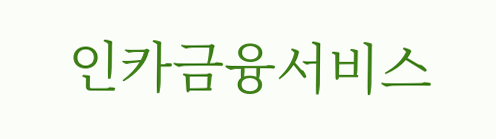인카금융서비스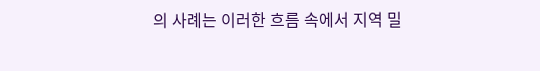의 사례는 이러한 흐름 속에서 지역 밀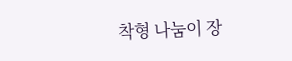착형 나눔이 장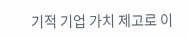기적 기업 가치 제고로 이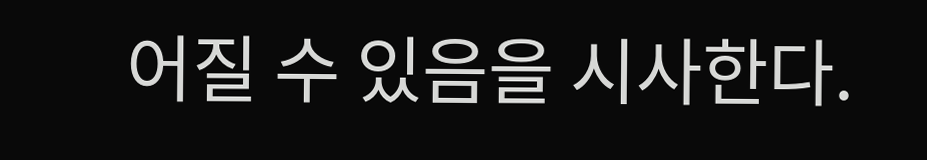어질 수 있음을 시사한다.